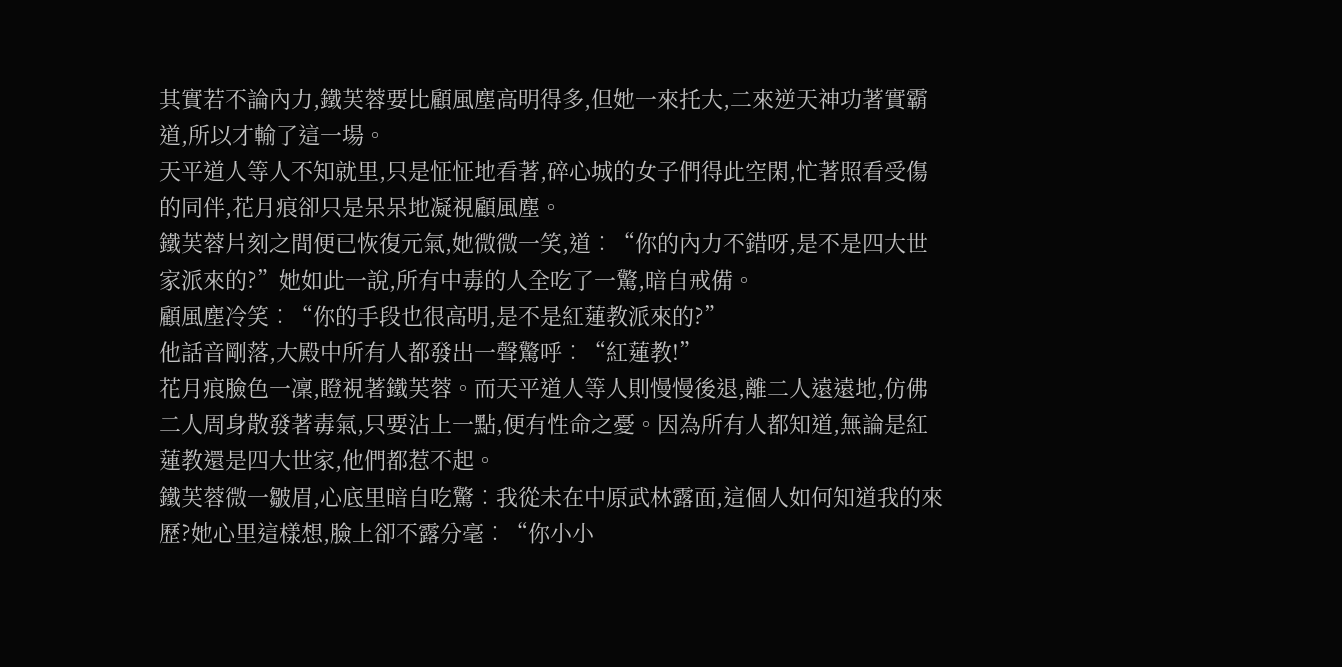其實若不論內力,鐵芙蓉要比顧風塵高明得多,但她一來托大,二來逆天神功著實霸道,所以才輸了這一場。
天平道人等人不知就里,只是怔怔地看著,碎心城的女子們得此空閑,忙著照看受傷的同伴,花月痕卻只是呆呆地凝視顧風塵。
鐵芙蓉片刻之間便已恢復元氣,她微微一笑,道︰“你的內力不錯呀,是不是四大世家派來的?”她如此一說,所有中毒的人全吃了一驚,暗自戒備。
顧風塵冷笑︰“你的手段也很高明,是不是紅蓮教派來的?”
他話音剛落,大殿中所有人都發出一聲驚呼︰“紅蓮教!”
花月痕臉色一凜,瞪視著鐵芙蓉。而天平道人等人則慢慢後退,離二人遠遠地,仿佛二人周身散發著毒氣,只要沾上一點,便有性命之憂。因為所有人都知道,無論是紅蓮教還是四大世家,他們都惹不起。
鐵芙蓉微一皺眉,心底里暗自吃驚︰我從未在中原武林露面,這個人如何知道我的來歷?她心里這樣想,臉上卻不露分毫︰“你小小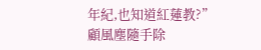年紀,也知道紅蓮教?”
顧風塵隨手除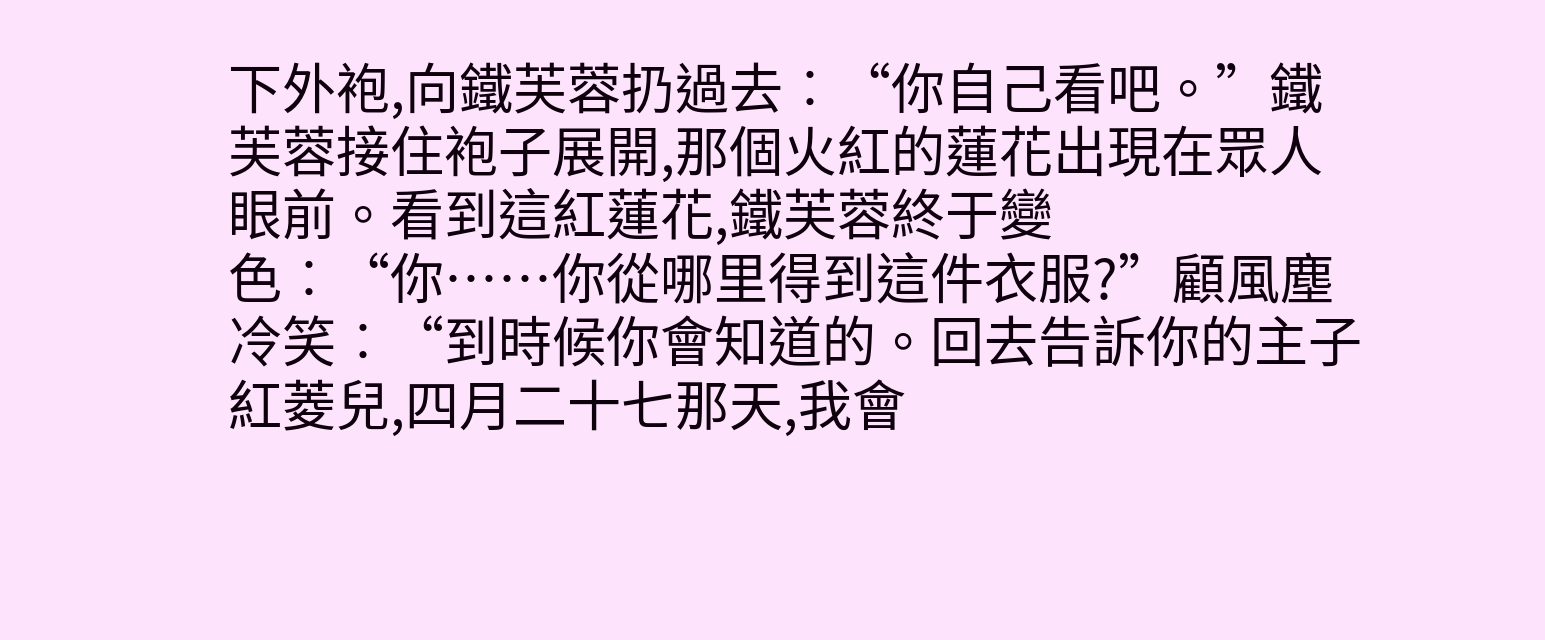下外袍,向鐵芙蓉扔過去︰“你自己看吧。”鐵芙蓉接住袍子展開,那個火紅的蓮花出現在眾人眼前。看到這紅蓮花,鐵芙蓉終于變色︰“你……你從哪里得到這件衣服?”顧風塵冷笑︰“到時候你會知道的。回去告訴你的主子紅菱兒,四月二十七那天,我會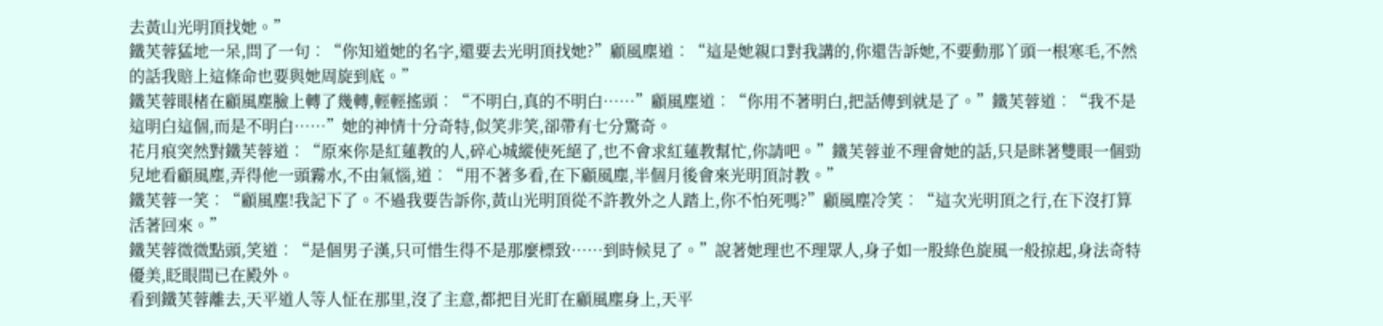去黃山光明頂找她。”
鐵芙蓉猛地一呆,問了一句︰“你知道她的名字,還要去光明頂找她?”顧風塵道︰“這是她親口對我講的,你還告訴她,不要動那丫頭一根寒毛,不然的話我賠上這條命也要與她周旋到底。”
鐵芙蓉眼楮在顧風塵臉上轉了幾轉,輕輕搖頭︰“不明白,真的不明白……”顧風塵道︰“你用不著明白,把話傳到就是了。”鐵芙蓉道︰“我不是這明白這個,而是不明白……”她的神情十分奇特,似笑非笑,卻帶有七分驚奇。
花月痕突然對鐵芙蓉道︰“原來你是紅蓮教的人,碎心城縱使死絕了,也不會求紅蓮教幫忙,你請吧。”鐵芙蓉並不理會她的話,只是眯著雙眼一個勁兒地看顧風塵,弄得他一頭霧水,不由氣惱,道︰“用不著多看,在下顧風塵,半個月後會來光明頂討教。”
鐵芙蓉一笑︰“顧風塵!我記下了。不過我要告訴你,黃山光明頂從不許教外之人踏上,你不怕死嗎?”顧風塵冷笑︰“這次光明頂之行,在下沒打算活著回來。”
鐵芙蓉微微點頭,笑道︰“是個男子漢,只可惜生得不是那麼標致……到時候見了。”說著她理也不理眾人,身子如一股綠色旋風一般掠起,身法奇特優美,眨眼間已在殿外。
看到鐵芙蓉離去,天平道人等人怔在那里,沒了主意,都把目光盯在顧風塵身上,天平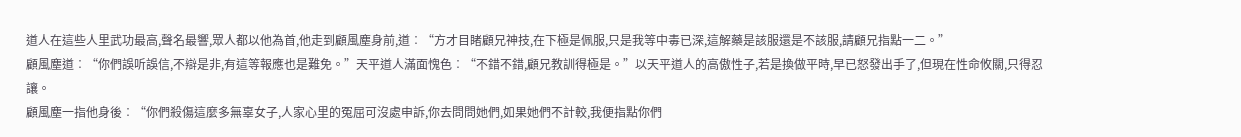道人在這些人里武功最高,聲名最響,眾人都以他為首,他走到顧風塵身前,道︰“方才目睹顧兄神技,在下極是佩服,只是我等中毒已深,這解藥是該服還是不該服,請顧兄指點一二。”
顧風塵道︰“你們誤听誤信,不辯是非,有這等報應也是難免。”天平道人滿面愧色︰“不錯不錯,顧兄教訓得極是。”以天平道人的高傲性子,若是換做平時,早已怒發出手了,但現在性命攸關,只得忍讓。
顧風塵一指他身後︰“你們殺傷這麼多無辜女子,人家心里的冤屈可沒處申訴,你去問問她們,如果她們不計較,我便指點你們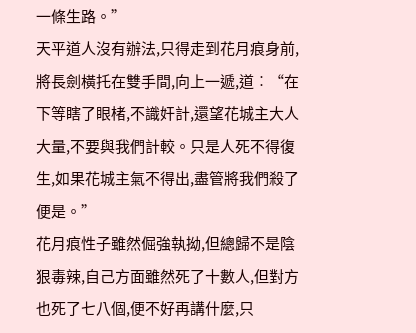一條生路。”
天平道人沒有辦法,只得走到花月痕身前,將長劍橫托在雙手間,向上一遞,道︰“在下等瞎了眼楮,不識奸計,還望花城主大人大量,不要與我們計較。只是人死不得復生,如果花城主氣不得出,盡管將我們殺了便是。”
花月痕性子雖然倔強執拗,但總歸不是陰狠毒辣,自己方面雖然死了十數人,但對方也死了七八個,便不好再講什麼,只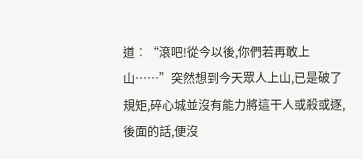道︰“滾吧!從今以後,你們若再敢上山……”突然想到今天眾人上山,已是破了規矩,碎心城並沒有能力將這干人或殺或逐,後面的話,便沒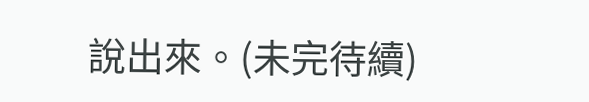說出來。(未完待續)